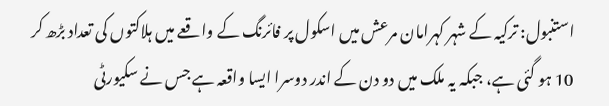استنبول: ترکیہ کے شہر کہرامان مرعش میں اسکول پر فائرنگ کے واقعے میں ہلاکتوں کی تعداد بڑھ کر 10 ہو گئی ہے، جبکہ یہ ملک میں دو دن کے اندر دوسرا ایسا واقعہ ہے جس نے سکیورٹی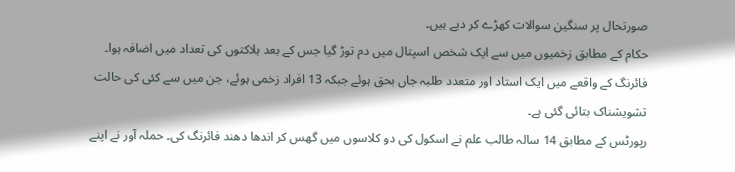صورتحال پر سنگین سوالات کھڑے کر دیے ہیں۔
حکام کے مطابق زخمیوں میں سے ایک شخص اسپتال میں دم توڑ گیا جس کے بعد ہلاکتوں کی تعداد میں اضافہ ہوا۔ فائرنگ کے واقعے میں ایک استاد اور متعدد طلبہ جاں بحق ہوئے جبکہ 13 افراد زخمی ہوئے، جن میں سے کئی کی حالت تشویشناک بتائی گئی ہے۔
رپورٹس کے مطابق 14 سالہ طالب علم نے اسکول کی دو کلاسوں میں گھس کر اندھا دھند فائرنگ کی۔ حملہ آور نے اپنے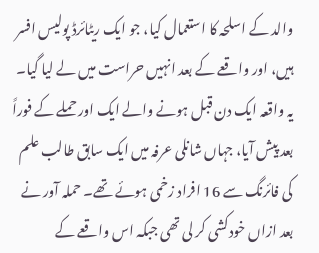والد کے اسلحہ کا استعمال کیا، جو ایک ریٹائرڈ پولیس افسر ہیں، اور واقعے کے بعد انہیں حراست میں لے لیا گیا۔
یہ واقعہ ایک دن قبل ہونے والے ایک اور حملے کے فوراً بعد پیش آیا، جہاں شانلی عرفہ میں ایک سابق طالب علم کی فائرنگ سے 16 افراد زخمی ہوئے تھے۔ حملہ آور نے بعد ازاں خودکشی کر لی تھی جبکہ اس واقعے کے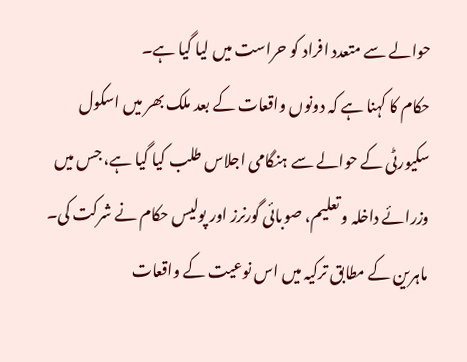حوالے سے متعدد افراد کو حراست میں لیا گیا ہے۔
حکام کا کہنا ہے کہ دونوں واقعات کے بعد ملک بھر میں اسکول سکیورٹی کے حوالے سے ہنگامی اجلاس طلب کیا گیا ہے، جس میں وزرائے داخلہ و تعلیم، صوبائی گورنرز اور پولیس حکام نے شرکت کی۔
ماہرین کے مطابق ترکیہ میں اس نوعیت کے واقعات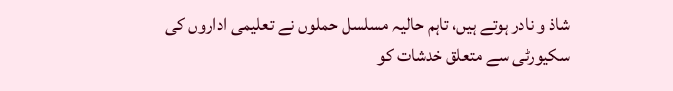شاذ و نادر ہوتے ہیں، تاہم حالیہ مسلسل حملوں نے تعلیمی اداروں کی سکیورٹی سے متعلق خدشات کو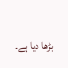بڑھا دیا ہے۔